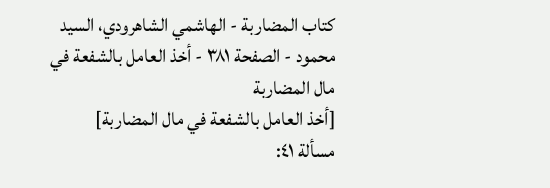كتاب المضاربة - الهاشمي الشاهرودي، السيد محمود - الصفحة ٣٨١ - أخذ العامل بالشفعة في مال المضاربة
[أخذ العامل بالشفعة في مال المضاربة]
مسألة ٤١: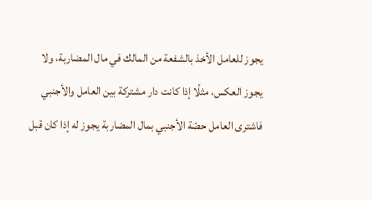يجوز للعامل الأخذ بالشفعة من المالك في مال المضاربة، ولا يجوز العكس، مثلًا إذا كانت دار مشتركة بين العامل والأجنبي فاشترى العامل حصّة الأجنبي بمال المضاربة يجوز له إذا كان قبل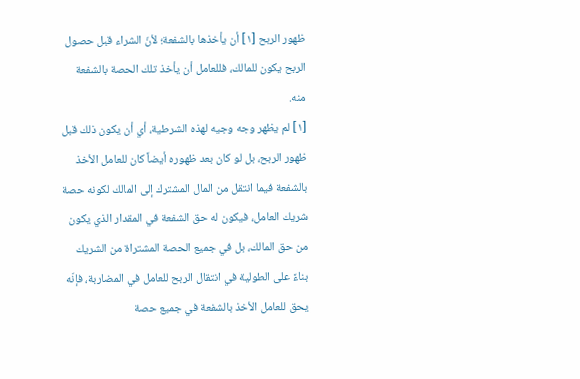ظهور الربح [١] أن يأخذها بالشفعة؛ لأنّ الشراء قبل حصول الربح يكون للمالك، فللعامل أن يأخذ تلك الحصة بالشفعة منه.
[١] لم يظهر وجه وجيه لهذه الشرطية، أي أن يكون ذلك قبل ظهور الربح، بل لو كان بعد ظهوره أيضاً كان للعامل الأخذ بالشفعة فيما انتقل من المال المشترك إلى المالك لكونه حصة شريك العامل، فيكون له حق الشفعة في المقدار الذي يكون من حق المالك، بل في جميع الحصة المشتراة من الشريك بناءً على الطولية في انتقال الربح للعامل في المضاربة، فإنّه يحق للعامل الأخذ بالشفعة في جميع حصة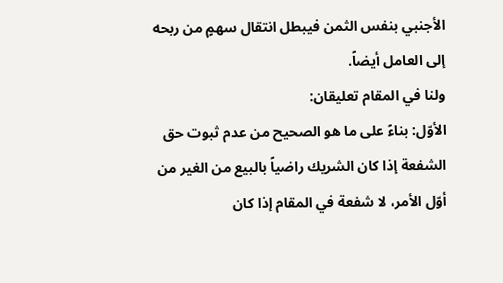الأجنبي بنفس الثمن فيبطل انتقال سهمٍ من ربحه إلى العامل أيضاً.
ولنا في المقام تعليقان:
الأوّل: بناءً على ما هو الصحيح من عدم ثبوت حق الشفعة إذا كان الشريك راضياً بالبيع من الغير من أوّل الأمر، لا شفعة في المقام إذا كان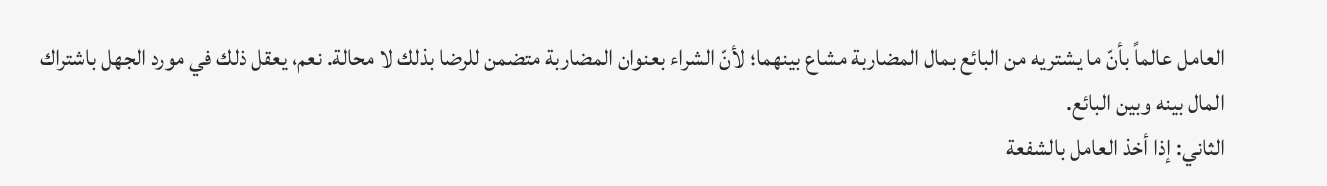العامل عالماً بأنّ ما يشتريه من البائع بمال المضاربة مشاع بينهما؛ لأنّ الشراء بعنوان المضاربة متضمن للرضا بذلك لا محالة. نعم، يعقل ذلك في مورد الجهل باشتراك المال بينه وبين البائع.
الثاني: إذا أخذ العامل بالشفعة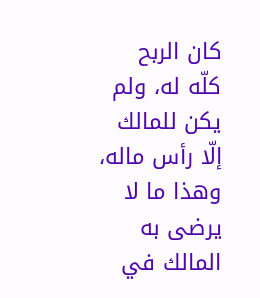كان الربح كلّه له، ولم يكن للمالك إلّا رأس ماله، وهذا ما لا يرضى به المالك في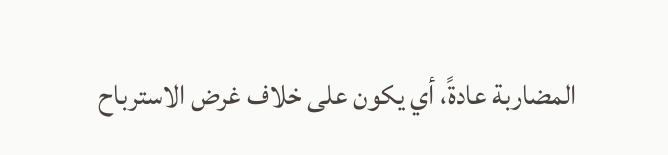المضاربة عادةً، أي يكون على خلاف غرض الاسترباح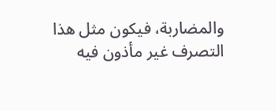والمضاربة، فيكون مثل هذا التصرف غير مأذون فيه